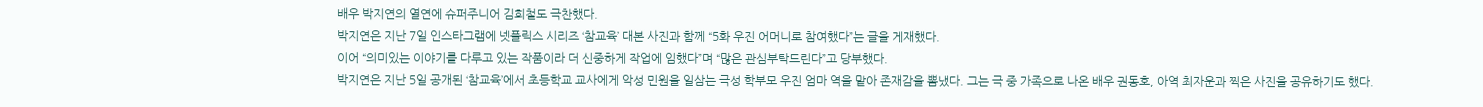배우 박지연의 열연에 슈퍼주니어 김희철도 극찬했다.
박지연은 지난 7일 인스타그램에 넷플릭스 시리즈 ‘참교육’ 대본 사진과 함께 “5화 우진 어머니로 참여했다”는 글을 게재했다.
이어 “의미있는 이야기를 다루고 있는 작품이라 더 신중하게 작업에 임했다”며 “많은 관심부탁드린다”고 당부했다.
박지연은 지난 5일 공개된 ‘참교육’에서 초등학교 교사에게 악성 민원을 일삼는 극성 학부모 우진 엄마 역을 맡아 존재감을 뽐냈다. 그는 극 중 가족으로 나온 배우 권동호, 아역 최자운과 찍은 사진을 공유하기도 했다.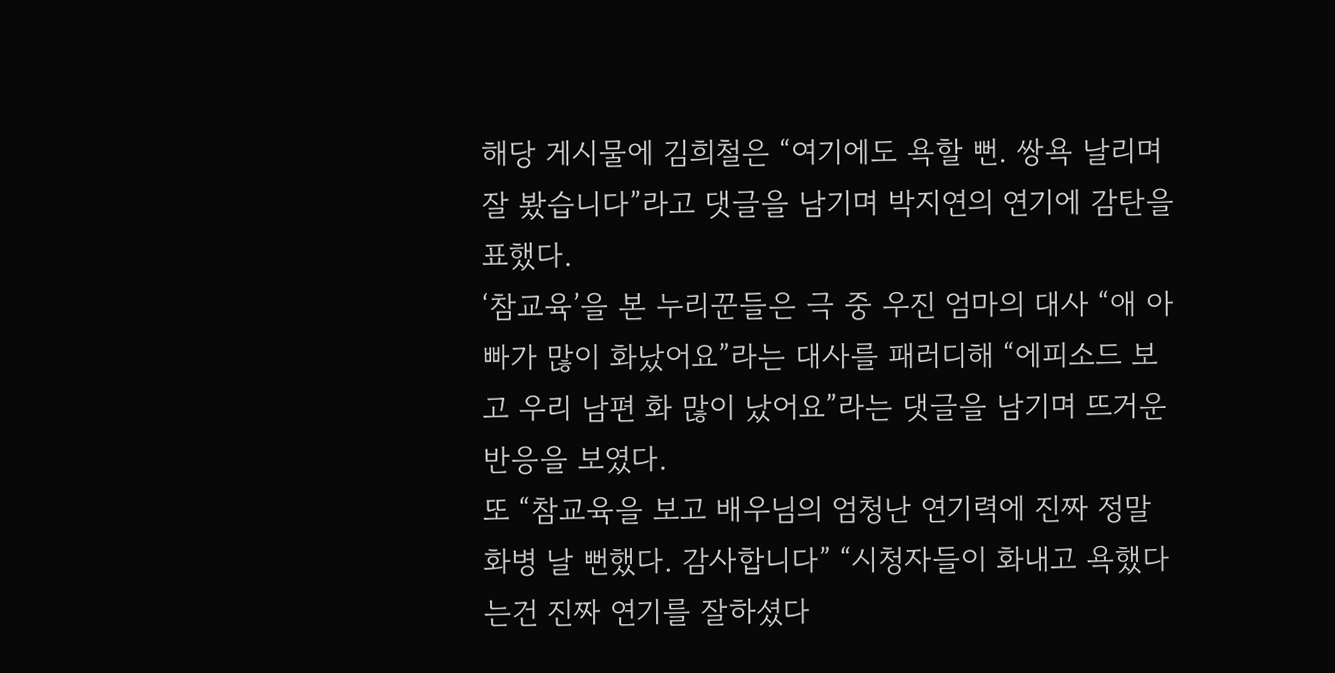해당 게시물에 김희철은 “여기에도 욕할 뻔. 쌍욕 날리며 잘 봤습니다”라고 댓글을 남기며 박지연의 연기에 감탄을 표했다.
‘참교육’을 본 누리꾼들은 극 중 우진 엄마의 대사 “애 아빠가 많이 화났어요”라는 대사를 패러디해 “에피소드 보고 우리 남편 화 많이 났어요”라는 댓글을 남기며 뜨거운 반응을 보였다.
또 “참교육을 보고 배우님의 엄청난 연기력에 진짜 정말 화병 날 뻔했다. 감사합니다” “시청자들이 화내고 욕했다는건 진짜 연기를 잘하셨다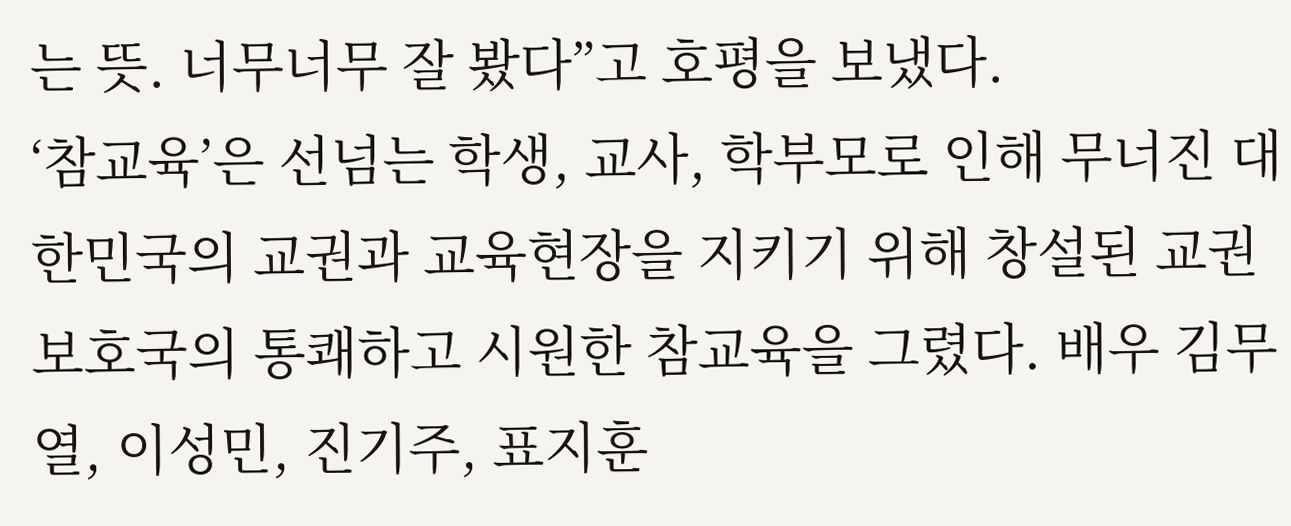는 뜻. 너무너무 잘 봤다”고 호평을 보냈다.
‘참교육’은 선넘는 학생, 교사, 학부모로 인해 무너진 대한민국의 교권과 교육현장을 지키기 위해 창설된 교권보호국의 통쾌하고 시원한 참교육을 그렸다. 배우 김무열, 이성민, 진기주, 표지훈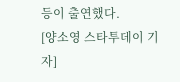등이 출연했다.
[양소영 스타투데이 기자]